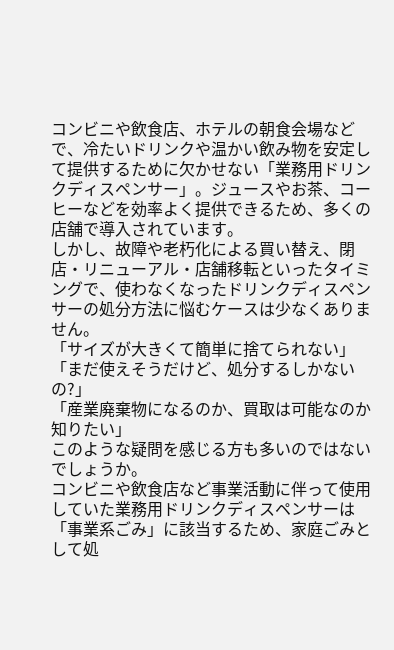コンビニや飲食店、ホテルの朝食会場などで、冷たいドリンクや温かい飲み物を安定して提供するために欠かせない「業務用ドリンクディスペンサー」。ジュースやお茶、コーヒーなどを効率よく提供できるため、多くの店舗で導入されています。
しかし、故障や老朽化による買い替え、閉店・リニューアル・店舗移転といったタイミングで、使わなくなったドリンクディスペンサーの処分方法に悩むケースは少なくありません。
「サイズが大きくて簡単に捨てられない」
「まだ使えそうだけど、処分するしかないの?」
「産業廃棄物になるのか、買取は可能なのか知りたい」
このような疑問を感じる方も多いのではないでしょうか。
コンビニや飲食店など事業活動に伴って使用していた業務用ドリンクディスペンサーは「事業系ごみ」に該当するため、家庭ごみとして処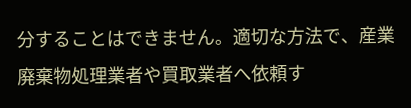分することはできません。適切な方法で、産業廃棄物処理業者や買取業者へ依頼す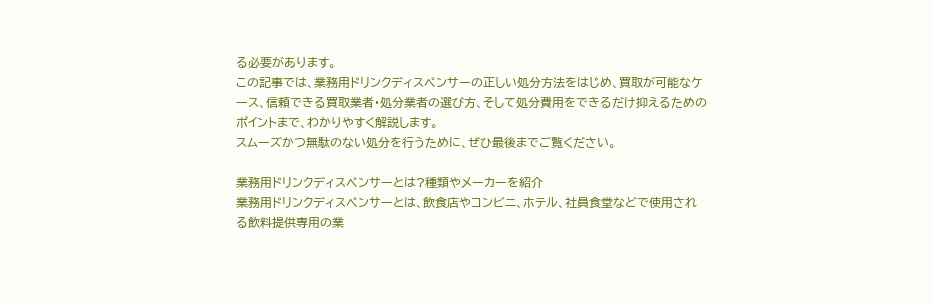る必要があります。
この記事では、業務用ドリンクディスペンサーの正しい処分方法をはじめ、買取が可能なケース、信頼できる買取業者・処分業者の選び方、そして処分費用をできるだけ抑えるためのポイントまで、わかりやすく解説します。
スムーズかつ無駄のない処分を行うために、ぜひ最後までご覧ください。

業務用ドリンクディスペンサーとは?種類やメーカーを紹介
業務用ドリンクディスペンサーとは、飲食店やコンビニ、ホテル、社員食堂などで使用される飲料提供専用の業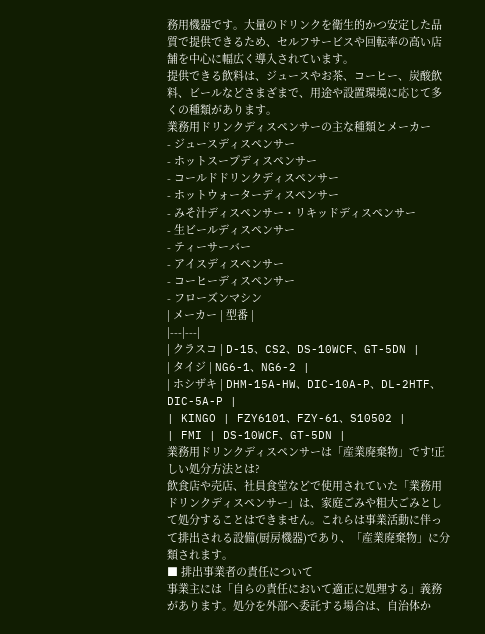務用機器です。大量のドリンクを衛生的かつ安定した品質で提供できるため、セルフサービスや回転率の高い店舗を中心に幅広く導入されています。
提供できる飲料は、ジュースやお茶、コーヒー、炭酸飲料、ビールなどさまざまで、用途や設置環境に応じて多くの種類があります。
業務用ドリンクディスペンサーの主な種類とメーカー
- ジュースディスペンサー
- ホットスープディスペンサー
- コールドドリンクディスペンサー
- ホットウォーターディスペンサー
- みそ汁ディスペンサー・リキッドディスペンサー
- 生ビールディスペンサー
- ティーサーバー
- アイスディスペンサー
- コーヒーディスペンサー
- フローズンマシン
| メーカー | 型番 |
|---|---|
| クラスコ | D-15、CS2、DS-10WCF、GT-5DN |
| タイジ | NG6-1、NG6-2 |
| ホシザキ | DHM-15A-HW、DIC-10A-P、DL-2HTF、DIC-5A-P |
| KINGO | FZY6101、FZY-61、S10502 |
| FMI | DS-10WCF、GT-5DN |
業務用ドリンクディスペンサーは「産業廃棄物」です!正しい処分方法とは?
飲食店や売店、社員食堂などで使用されていた「業務用ドリンクディスペンサー」は、家庭ごみや粗大ごみとして処分することはできません。これらは事業活動に伴って排出される設備(厨房機器)であり、「産業廃棄物」に分類されます。
■ 排出事業者の責任について
事業主には「自らの責任において適正に処理する」義務があります。処分を外部へ委託する場合は、自治体か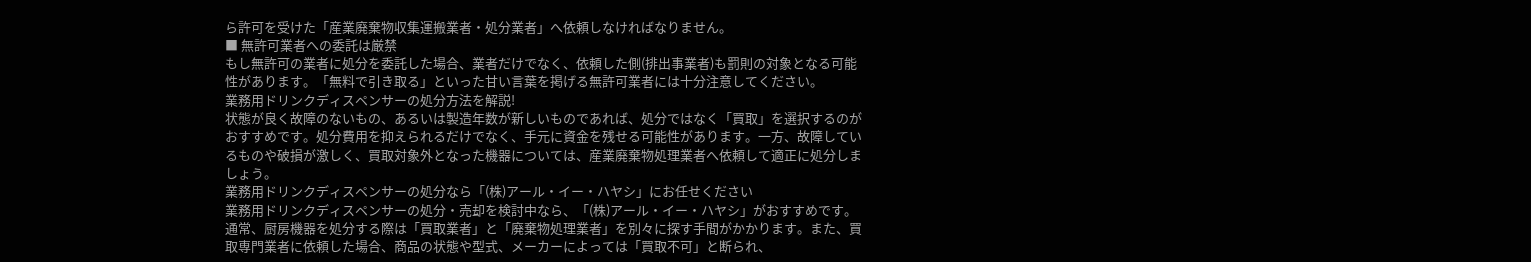ら許可を受けた「産業廃棄物収集運搬業者・処分業者」へ依頼しなければなりません。
■ 無許可業者への委託は厳禁
もし無許可の業者に処分を委託した場合、業者だけでなく、依頼した側(排出事業者)も罰則の対象となる可能性があります。「無料で引き取る」といった甘い言葉を掲げる無許可業者には十分注意してください。
業務用ドリンクディスペンサーの処分方法を解説!
状態が良く故障のないもの、あるいは製造年数が新しいものであれば、処分ではなく「買取」を選択するのがおすすめです。処分費用を抑えられるだけでなく、手元に資金を残せる可能性があります。一方、故障しているものや破損が激しく、買取対象外となった機器については、産業廃棄物処理業者へ依頼して適正に処分しましょう。
業務用ドリンクディスペンサーの処分なら「(株)アール・イー・ハヤシ」にお任せください
業務用ドリンクディスペンサーの処分・売却を検討中なら、「(株)アール・イー・ハヤシ」がおすすめです。
通常、厨房機器を処分する際は「買取業者」と「廃棄物処理業者」を別々に探す手間がかかります。また、買取専門業者に依頼した場合、商品の状態や型式、メーカーによっては「買取不可」と断られ、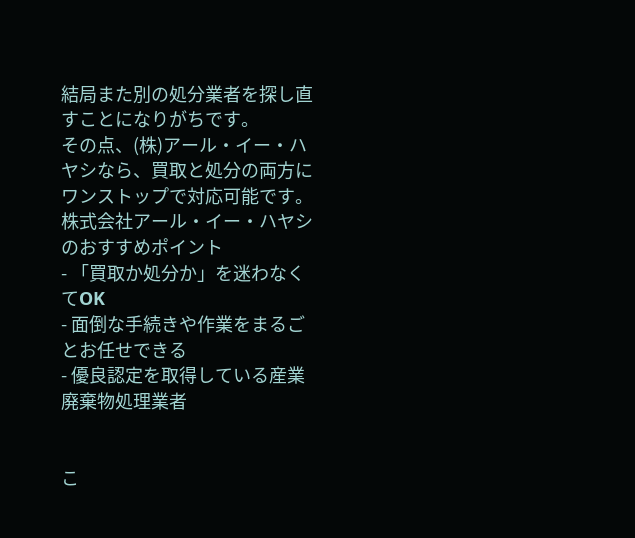結局また別の処分業者を探し直すことになりがちです。
その点、(株)アール・イー・ハヤシなら、買取と処分の両方にワンストップで対応可能です。
株式会社アール・イー・ハヤシのおすすめポイント
- 「買取か処分か」を迷わなくてOK
- 面倒な手続きや作業をまるごとお任せできる
- 優良認定を取得している産業廃棄物処理業者


こ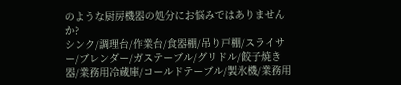のような厨房機器の処分にお悩みではありませんか?
シンク/調理台/作業台/食器棚/吊り戸棚/スライサー/ブレンダー/ガステーブル/グリドル/餃子焼き器/業務用冷蔵庫/コールドテーブル/製氷機/業務用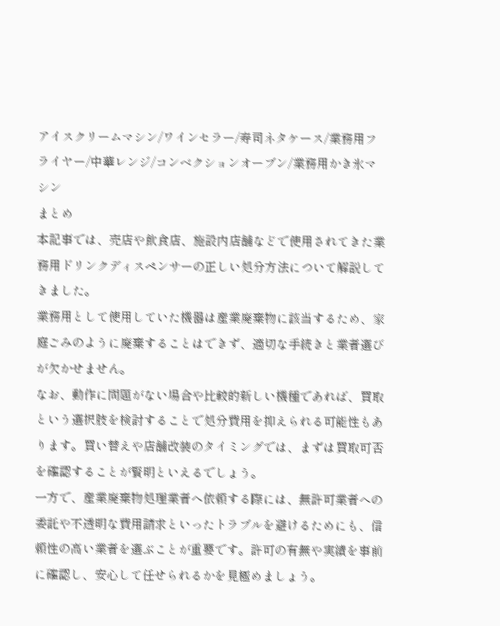アイスクリームマシン/ワインセラー/寿司ネタケース/業務用フライヤー/中華レンジ/コンベクションオーブン/業務用かき氷マシン
まとめ
本記事では、売店や飲食店、施設内店舗などで使用されてきた業務用ドリンクディスペンサーの正しい処分方法について解説してきました。
業務用として使用していた機器は産業廃棄物に該当するため、家庭ごみのように廃棄することはできず、適切な手続きと業者選びが欠かせません。
なお、動作に問題がない場合や比較的新しい機種であれば、買取という選択肢を検討することで処分費用を抑えられる可能性もあります。買い替えや店舗改装のタイミングでは、まずは買取可否を確認することが賢明といえるでしょう。
一方で、産業廃棄物処理業者へ依頼する際には、無許可業者への委託や不透明な費用請求といったトラブルを避けるためにも、信頼性の高い業者を選ぶことが重要です。許可の有無や実績を事前に確認し、安心して任せられるかを見極めましょう。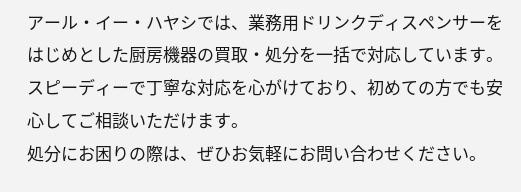アール・イー・ハヤシでは、業務用ドリンクディスペンサーをはじめとした厨房機器の買取・処分を一括で対応しています。スピーディーで丁寧な対応を心がけており、初めての方でも安心してご相談いただけます。
処分にお困りの際は、ぜひお気軽にお問い合わせください。